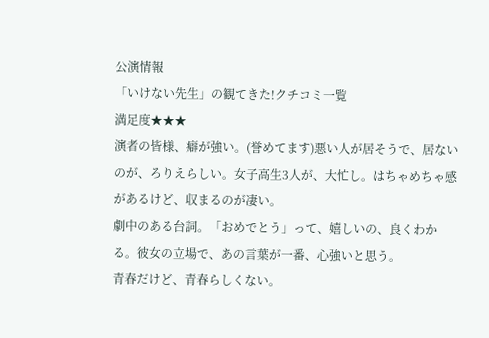公演情報
「いけない先生」の観てきた!クチコミ一覧
満足度★★★
演者の皆様、癖が強い。(誉めてます)悪い人が居そうで、居ないのが、ろりえらしい。女子高生3人が、大忙し。はちゃめちゃ感があるけど、収まるのが凄い。
劇中のある台詞。「おめでとう」って、嬉しいの、良くわかる。彼女の立場で、あの言葉が一番、心強いと思う。
青春だけど、青春らしくない。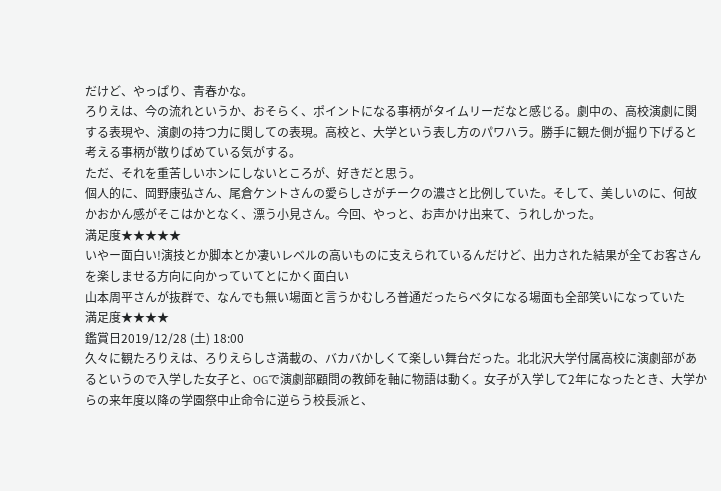だけど、やっぱり、青春かな。
ろりえは、今の流れというか、おそらく、ポイントになる事柄がタイムリーだなと感じる。劇中の、高校演劇に関する表現や、演劇の持つ力に関しての表現。高校と、大学という表し方のパワハラ。勝手に観た側が掘り下げると考える事柄が散りばめている気がする。
ただ、それを重苦しいホンにしないところが、好きだと思う。
個人的に、岡野康弘さん、尾倉ケントさんの愛らしさがチークの濃さと比例していた。そして、美しいのに、何故かおかん感がそこはかとなく、漂う小見さん。今回、やっと、お声かけ出来て、うれしかった。
満足度★★★★★
いやー面白い!演技とか脚本とか凄いレベルの高いものに支えられているんだけど、出力された結果が全てお客さんを楽しませる方向に向かっていてとにかく面白い
山本周平さんが抜群で、なんでも無い場面と言うかむしろ普通だったらベタになる場面も全部笑いになっていた
満足度★★★★
鑑賞日2019/12/28 (土) 18:00
久々に観たろりえは、ろりえらしさ満載の、バカバかしくて楽しい舞台だった。北北沢大学付属高校に演劇部があるというので入学した女子と、OGで演劇部顧問の教師を軸に物語は動く。女子が入学して2年になったとき、大学からの来年度以降の学園祭中止命令に逆らう校長派と、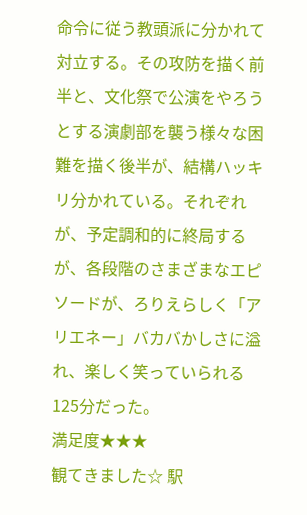命令に従う教頭派に分かれて対立する。その攻防を描く前半と、文化祭で公演をやろうとする演劇部を襲う様々な困難を描く後半が、結構ハッキリ分かれている。それぞれが、予定調和的に終局するが、各段階のさまざまなエピソードが、ろりえらしく「アリエネー」バカバかしさに溢れ、楽しく笑っていられる125分だった。
満足度★★★
観てきました☆ 駅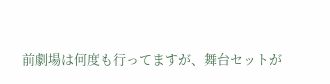前劇場は何度も行ってますが、舞台セットが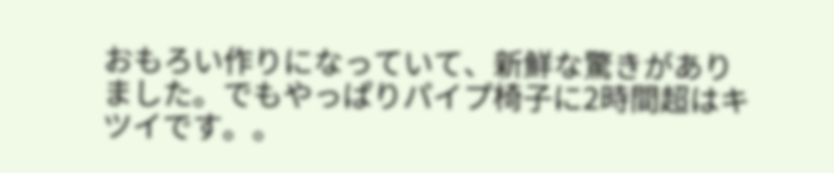おもろい作りになっていて、新鮮な驚きがありました。でもやっぱりパイプ椅子に2時間超はキツイです。。